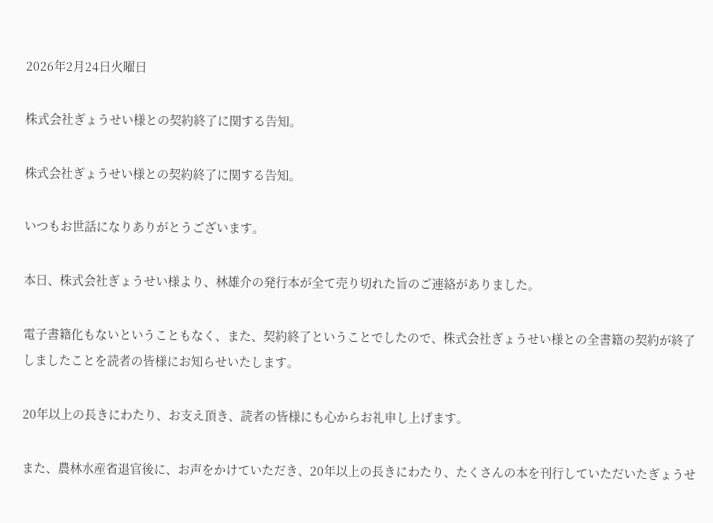2026年2月24日火曜日

株式会社ぎょうせい様との契約終了に関する告知。

株式会社ぎょうせい様との契約終了に関する告知。

いつもお世話になりありがとうございます。

本日、株式会社ぎょうせい様より、林雄介の発行本が全て売り切れた旨のご連絡がありました。

電子書籍化もないということもなく、また、契約終了ということでしたので、株式会社ぎょうせい様との全書籍の契約が終了しましたことを読者の皆様にお知らせいたします。

20年以上の長きにわたり、お支え頂き、読者の皆様にも心からお礼申し上げます。

また、農林水産省退官後に、お声をかけていただき、20年以上の長きにわたり、たくさんの本を刊行していただいたぎょうせ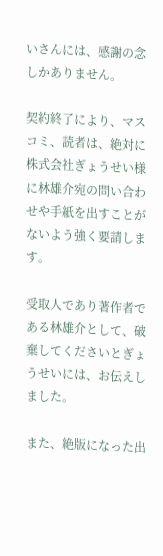いさんには、感謝の念しかありません。

契約終了により、マスコミ、読者は、絶対に株式会社ぎょうせい様に林雄介宛の問い合わせや手紙を出すことがないよう強く要請します。

受取人であり著作者である林雄介として、破棄してくださいとぎょうせいには、お伝えしました。

また、絶版になった出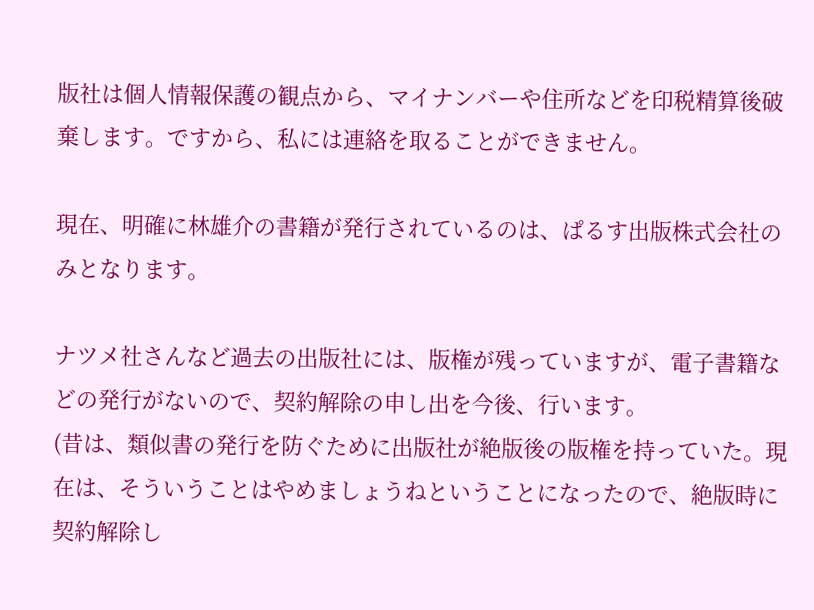版社は個人情報保護の観点から、マイナンバーや住所などを印税精算後破棄します。ですから、私には連絡を取ることができません。

現在、明確に林雄介の書籍が発行されているのは、ぱるす出版株式会社のみとなります。

ナツメ社さんなど過去の出版社には、版権が残っていますが、電子書籍などの発行がないので、契約解除の申し出を今後、行います。
(昔は、類似書の発行を防ぐために出版社が絶版後の版権を持っていた。現在は、そういうことはやめましょうねということになったので、絶版時に契約解除し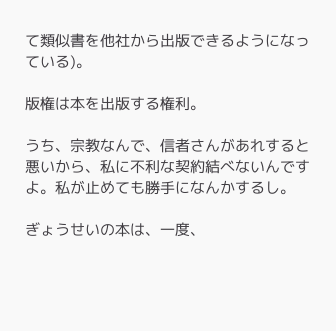て類似書を他社から出版できるようになっている)。

版権は本を出版する権利。

うち、宗教なんで、信者さんがあれすると悪いから、私に不利な契約結べないんですよ。私が止めても勝手になんかするし。

ぎょうせいの本は、一度、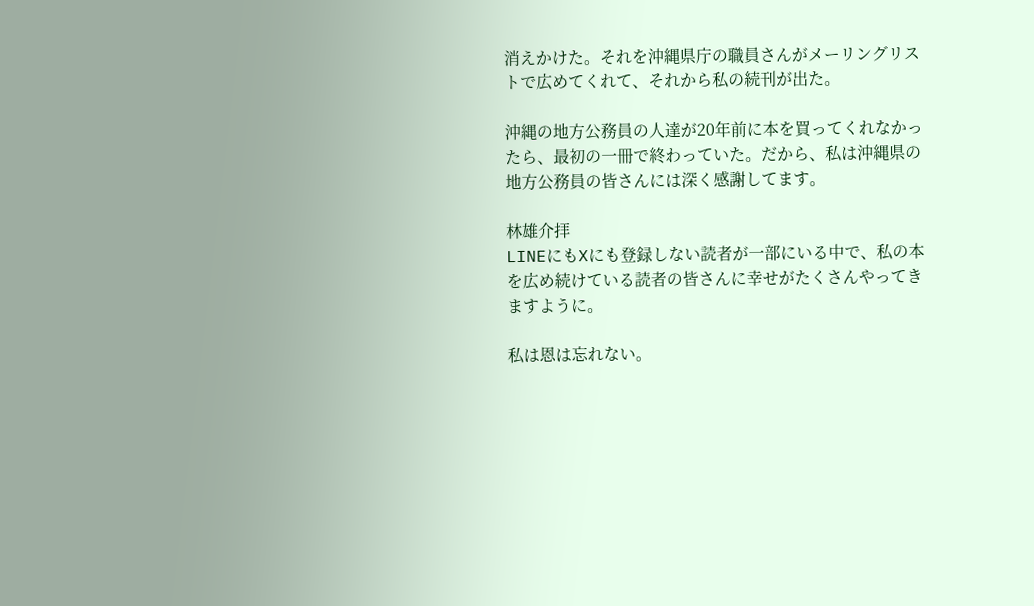消えかけた。それを沖縄県庁の職員さんがメーリングリストで広めてくれて、それから私の続刊が出た。

沖縄の地方公務員の人達が20年前に本を買ってくれなかったら、最初の一冊で終わっていた。だから、私は沖縄県の地方公務員の皆さんには深く感謝してます。

林雄介拝
LINEにもXにも登録しない読者が一部にいる中で、私の本を広め続けている読者の皆さんに幸せがたくさんやってきますように。

私は恩は忘れない。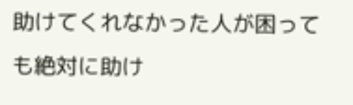助けてくれなかった人が困っても絶対に助け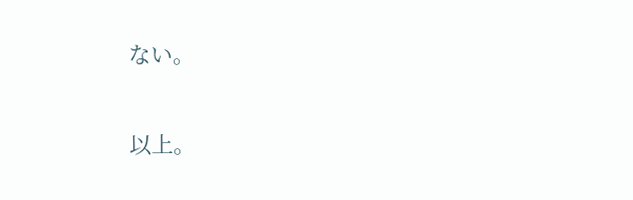ない。

以上。